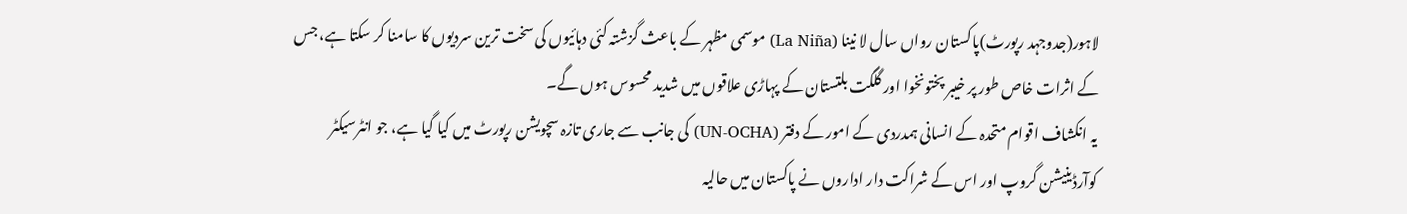لاہور(جدوجہد رپورٹ)پاکستان رواں سال لا نینا (La Niña) موسمی مظہر کے باعث گزشتہ کئی دہائیوں کی سخت ترین سردیوں کا سامنا کر سکتا ہے، جس کے اثرات خاص طور پر خیبر پختونخوا اور گلگت بلتستان کے پہاڑی علاقوں میں شدید محسوس ہوں گے۔
یہ انکشاف اقوام متحدہ کے انسانی ہمدردی کے امور کے دفتر (UN-OCHA) کی جانب سے جاری تازہ سچویشن رپورٹ میں کیا گیا ہے، جو انٹرسیکٹر کوآرڈینیشن گروپ اور اس کے شراکت دار اداروں نے پاکستان میں حالیہ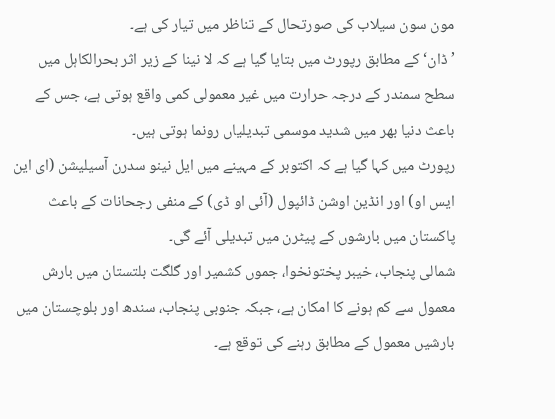مون سون سیلاب کی صورتحال کے تناظر میں تیار کی ہے۔
’ڈان‘ کے مطابق رپورٹ میں بتایا گیا ہے کہ لا نینا کے زیر اثر بحرالکاہل میں سطح سمندر کے درجہ حرارت میں غیر معمولی کمی واقع ہوتی ہے، جس کے باعث دنیا بھر میں شدید موسمی تبدیلیاں رونما ہوتی ہیں۔
رپورٹ میں کہا گیا ہے کہ اکتوبر کے مہینے میں ایل نینو سدرن آسیلیشن (ای این ایس او) اور انڈین اوشن ڈائپول (آئی او ڈی) کے منفی رجحانات کے باعث پاکستان میں بارشوں کے پیٹرن میں تبدیلی آئے گی۔
شمالی پنجاب، خیبر پختونخوا، جموں کشمیر اور گلگت بلتستان میں بارش معمول سے کم ہونے کا امکان ہے، جبکہ جنوبی پنجاب، سندھ اور بلوچستان میں بارشیں معمول کے مطابق رہنے کی توقع ہے۔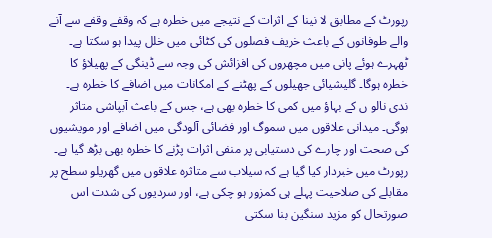رپورٹ کے مطابق لا نینا کے اثرات کے نتیجے میں خطرہ ہے کہ وقفے وقفے سے آنے والے طوفانوں کے باعث خریف فصلوں کی کٹائی میں خلل پیدا ہو سکتا ہے۔ ٹھہرے ہوئے پانی میں مچھروں کی افزائش کی وجہ سے ڈینگی کے پھیلاؤ کا خطرہ ہوگا۔ گلیشیائی جھیلوں کے پھٹنے کے امکانات میں اضافے کا خطرہ ہے۔ ندی نالو ں کے بہاؤ میں کمی کا خطرہ بھی ہے، جس کے باعث آبپاشی متاثر ہوگی۔ میدانی علاقوں میں سموگ اور فضائی آلودگی میں اضافے اور مویشیوں کی صحت اور چارے کی دستیابی پر منفی اثرات پڑنے کا خطرہ بھی بڑھ گیا ہے۔
رپورٹ میں خبردار کیا گیا ہے کہ سیلاب سے متاثرہ علاقوں میں گھریلو سطح پر مقابلے کی صلاحیت پہلے ہی کمزور ہو چکی ہے، اور سردیوں کی شدت اس صورتحال کو مزید سنگین بنا سکتی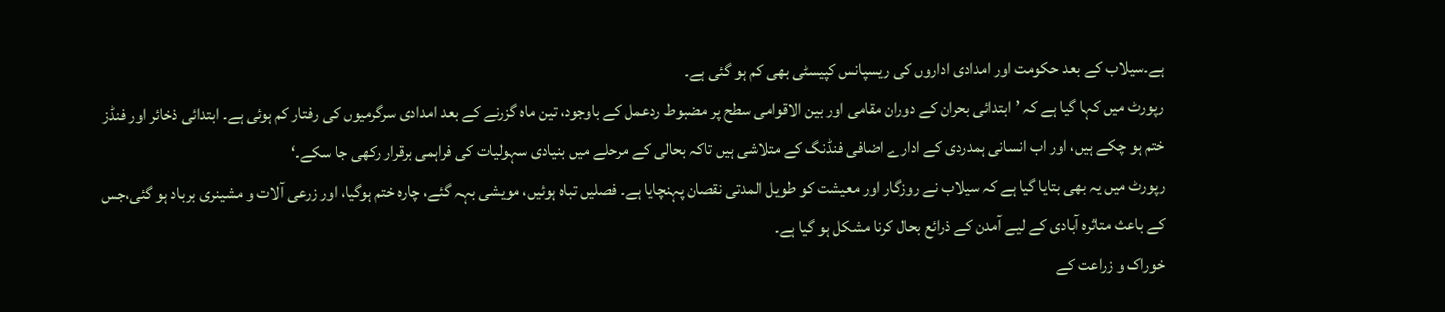ہے۔سیلاب کے بعد حکومت اور امدادی اداروں کی ریسپانس کپیسٹی بھی کم ہو گئی ہے۔
رپورٹ میں کہا گیا ہے کہ ’ابتدائی بحران کے دوران مقامی اور بین الاقوامی سطح پر مضبوط ردعمل کے باوجود، تین ماہ گزرنے کے بعد امدادی سرگرمیوں کی رفتار کم ہوئی ہے۔ ابتدائی ذخائر اور فنڈز ختم ہو چکے ہیں، اور اب انسانی ہمدردی کے ادارے اضافی فنڈنگ کے متلاشی ہیں تاکہ بحالی کے مرحلے میں بنیادی سہولیات کی فراہمی برقرار رکھی جا سکے۔‘
رپورٹ میں یہ بھی بتایا گیا ہے کہ سیلاب نے روزگار اور معیشت کو طویل المدتی نقصان پہنچایا ہے۔ فصلیں تباہ ہوئیں، مویشی بہہ گئے، چارہ ختم ہوگیا، اور زرعی آلات و مشینری برباد ہو گئی،جس کے باعث متاثرہ آبادی کے لیے آمدن کے ذرائع بحال کرنا مشکل ہو گیا ہے۔
خوراک و زراعت کے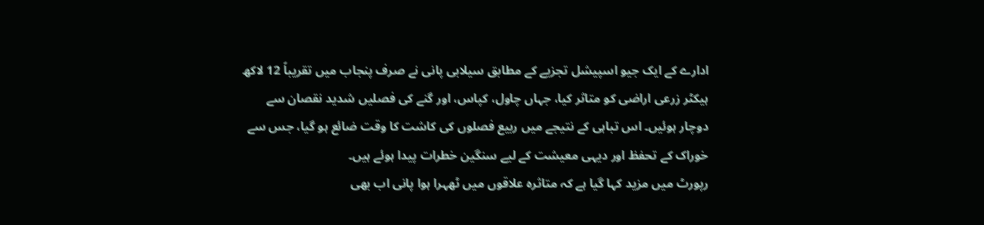ادارے کے ایک جیو اسپیشل تجزیے کے مطابق سیلابی پانی نے صرف پنجاب میں تقریباً 12 لاکھ ہیکٹر زرعی اراضی کو متاثر کیا، جہاں چاول، کپاس، اور گنے کی فصلیں شدید نقصان سے دوچار ہوئیں۔ اس تباہی کے نتیجے میں ربیع فصلوں کی کاشت کا وقت ضائع ہو گیا، جس سے خوراک کے تحفظ اور دیہی معیشت کے لیے سنگین خطرات پیدا ہوئے ہیں۔
رپورٹ میں مزید کہا گیا ہے کہ متاثرہ علاقوں میں ٹھہرا ہوا پانی اب بھی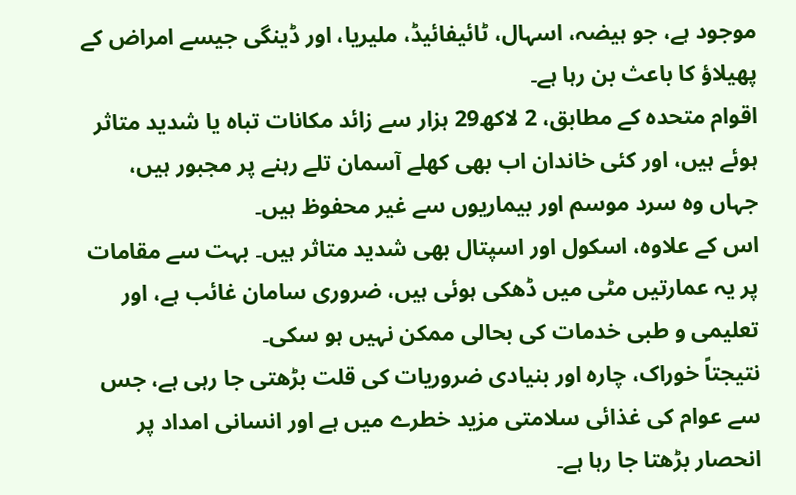موجود ہے، جو ہیضہ، اسہال، ٹائیفائیڈ، ملیریا، اور ڈینگی جیسے امراض کے پھیلاؤ کا باعث بن رہا ہے۔
اقوام متحدہ کے مطابق، 2 لاکھ29 ہزار سے زائد مکانات تباہ یا شدید متاثر ہوئے ہیں، اور کئی خاندان اب بھی کھلے آسمان تلے رہنے پر مجبور ہیں، جہاں وہ سرد موسم اور بیماریوں سے غیر محفوظ ہیں۔
اس کے علاوہ، اسکول اور اسپتال بھی شدید متاثر ہیں۔ بہت سے مقامات پر یہ عمارتیں مٹی میں ڈھکی ہوئی ہیں، ضروری سامان غائب ہے، اور تعلیمی و طبی خدمات کی بحالی ممکن نہیں ہو سکی۔
نتیجتاً خوراک، چارہ اور بنیادی ضروریات کی قلت بڑھتی جا رہی ہے، جس سے عوام کی غذائی سلامتی مزید خطرے میں ہے اور انسانی امداد پر انحصار بڑھتا جا رہا ہے۔